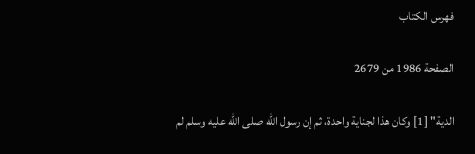فهرس الكتاب

الصفحة 1986 من 2679

الدية" [1] وكان هذا لجناية واحدة، ثم إن رسول الله صلى الله عليه وسلم لم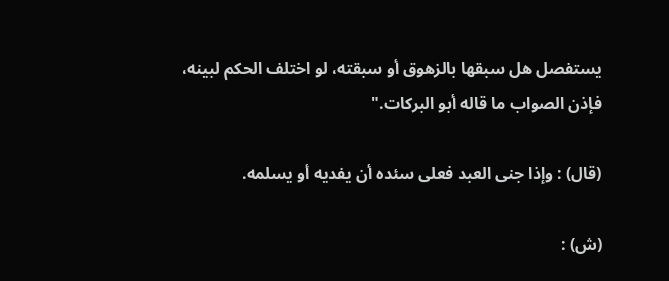يستفصل هل سبقها بالزهوق أو سبقته، لو اختلف الحكم لبينه، فإذن الصواب ما قاله أبو البركات."

(قال) : وإذا جنى العبد فعلى سئده أن يفديه أو يسلمه.

(ش) :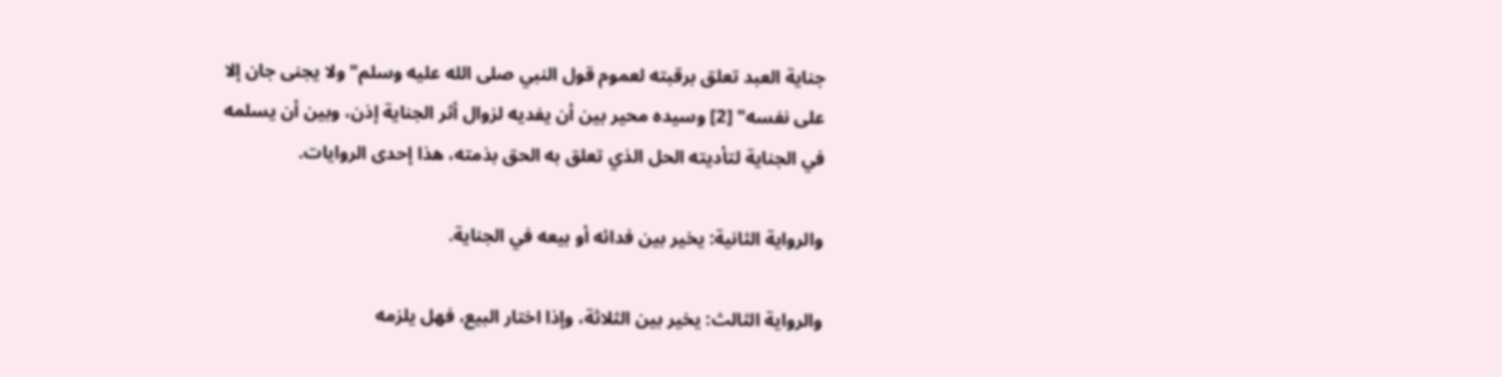جناية العبد تعلق برقبته لعموم قول النبي صلى الله عليه وسلم"ولا يجنى جان إلا على نفسه" [2] وسيده محير بين أن يفديه لزوال أثر الجناية إذن، وبين أن يسلمه في الجناية لتأديته الحل الذي تعلق به الحق بذمته، هذا إحدى الروايات.

والرواية الثانية: يخير بين فدائه أو بيعه في الجناية.

والرواية الثالث: يخير بين الثلاثة، وإذا اختار البيع، فهل يلزمه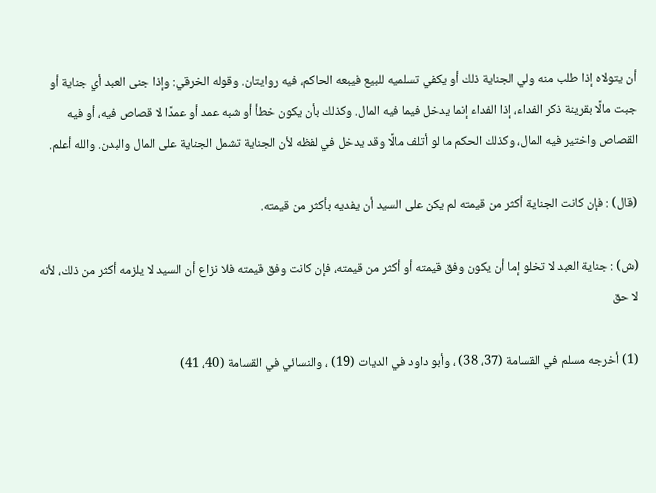أن يتولاه إذا طلب منه ولي الجناية ذلك أو يكفي تسلميه للبيع فيبعه الحاكم، فيه روايتان. وقوله الخرقي: وإذا جنى العبد أي جناية أو جبت مالًا بقرينة ذكر الفداء، إذا الفداء إنما يدخل فيما فيه المال. وكذلك بأن يكون خطأ أو شبه عمد أو عمدًا لا قصاص فيه، أو فيه القصاص واختير فيه المال، وكذلك الحكم ما لو أتلف مالًا وقد يدخل في لفظه لأن الجناية تشمل الجناية على المال والبدن. والله أعلم.

(قال) : فإن كانت الجناية أكثر من قيمته لم يكن على السيد أن يفديه بأكثر من قيمته.

(ش) : جناية العبد لا تخلو إما أن يكون وفق قيمته أو أكثر من قيمته، فإن كانت وفق قيمته فلا نزاع أن السيد لا يلزمه أكثر من ذلك، لأنه لا حق

(1) أخرجه مسلم في القسامة (37، 38) ، وأبو داود في الديات (19) ، والنسائي في القسامة (40، 41)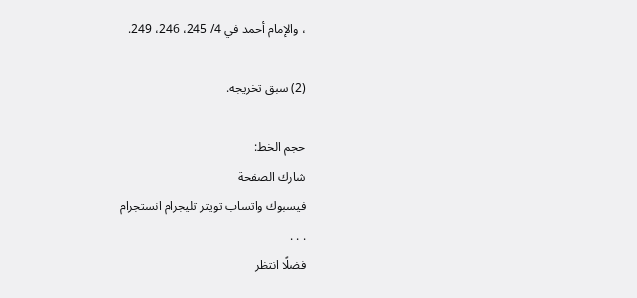، والإمام أحمد في 4/ 245، 246، 249.

(2) سبق تخريجه.

حجم الخط:
شارك الصفحة
فيسبوك واتساب تويتر تليجرام انستجرام
. . .
فضلًا انتظر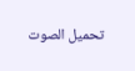تحميل الصوت